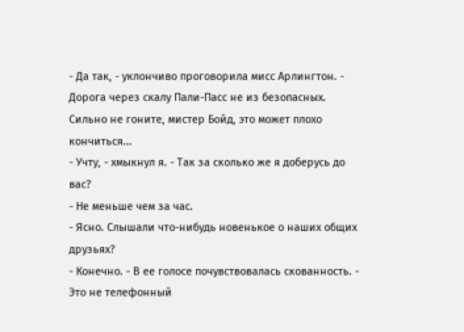- Да так, - уклончиво проговорила мисс Арлингтон. - Дорога через скалу Пали-Пасс не из безопасных. Сильно не гоните, мистер Бойд, это может плохо кончиться...
- Учту, - хмыкнул я. - Так за сколько же я доберусь до вас?
- Не меньше чем за час.
- Ясно. Слышали что-нибудь новенькое о наших общих друзьях?
- Конечно. - В ее голосе почувствовалась скованность. - Это не телефонный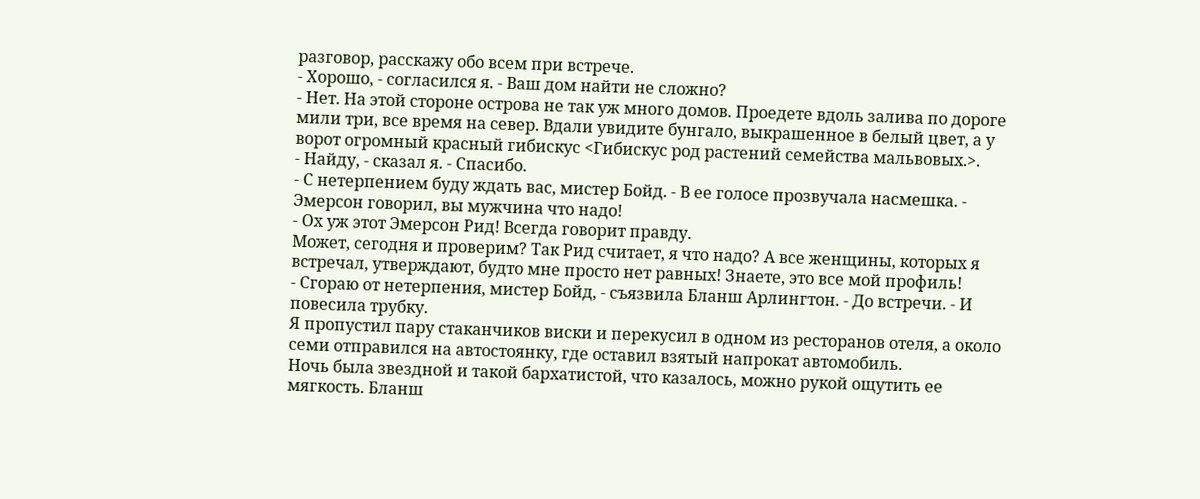разговор, расскажу обо всем при встрече.
- Хорошо, - согласился я. - Ваш дом найти не сложно?
- Нет. На этой стороне острова не так уж много домов. Проедете вдоль залива по дороге мили три, все время на север. Вдали увидите бунгало, выкрашенное в белый цвет, а у ворот огромный красный гибискус <Гибискус род растений семейства мальвовых.>.
- Найду, - сказал я. - Спасибо.
- С нетерпением буду ждать вас, мистер Бойд. - В ее голосе прозвучала насмешка. - Эмерсон говорил, вы мужчина что надо!
- Ох уж этот Эмерсон Рид! Всегда говорит правду.
Может, сегодня и проверим? Так Рид считает, я что надо? А все женщины, которых я встречал, утверждают, будто мне просто нет равных! Знаете, это все мой профиль!
- Сгораю от нетерпения, мистер Бойд, - съязвила Бланш Арлингтон. - До встречи. - И повесила трубку.
Я пропустил пару стаканчиков виски и перекусил в одном из ресторанов отеля, а около семи отправился на автостоянку, где оставил взятый напрокат автомобиль.
Ночь была звездной и такой бархатистой, что казалось, можно рукой ощутить ее мягкость. Бланш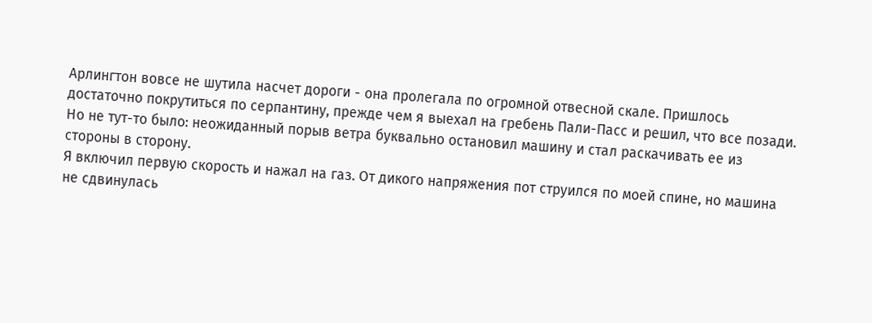Арлингтон вовсе не шутила насчет дороги - она пролегала по огромной отвесной скале. Пришлось достаточно покрутиться по серпантину, прежде чем я выехал на гребень Пали-Пасс и решил, что все позади. Но не тут-то было: неожиданный порыв ветра буквально остановил машину и стал раскачивать ее из стороны в сторону.
Я включил первую скорость и нажал на газ. От дикого напряжения пот струился по моей спине, но машина не сдвинулась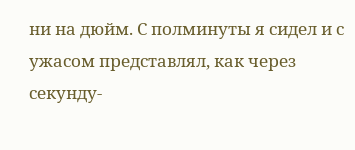ни на дюйм. С полминуты я сидел и с ужасом представлял, как через секунду-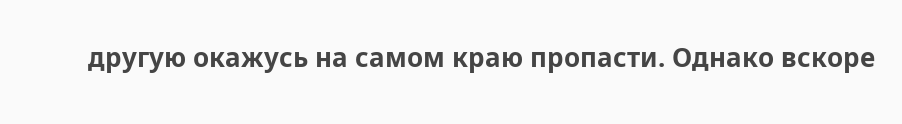другую окажусь на самом краю пропасти. Однако вскоре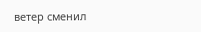ветер сменил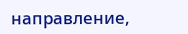направление,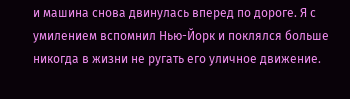и машина снова двинулась вперед по дороге. Я с умилением вспомнил Нью-Йорк и поклялся больше никогда в жизни не ругать его уличное движение.